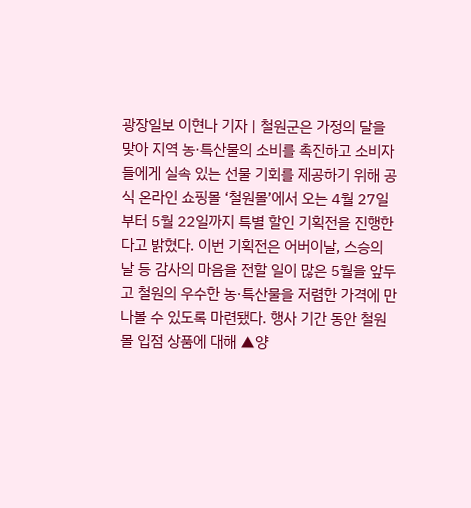광장일보 이현나 기자 | 철원군은 가정의 달을 맞아 지역 농·특산물의 소비를 촉진하고 소비자들에게 실속 있는 선물 기회를 제공하기 위해 공식 온라인 쇼핑몰 ‘철원몰’에서 오는 4월 27일부터 5월 22일까지 특별 할인 기획전을 진행한다고 밝혔다. 이번 기획전은 어버이날, 스승의 날 등 감사의 마음을 전할 일이 많은 5월을 앞두고 철원의 우수한 농·특산물을 저렴한 가격에 만나볼 수 있도록 마련됐다. 행사 기간 동안 철원몰 입점 상품에 대해 ▲양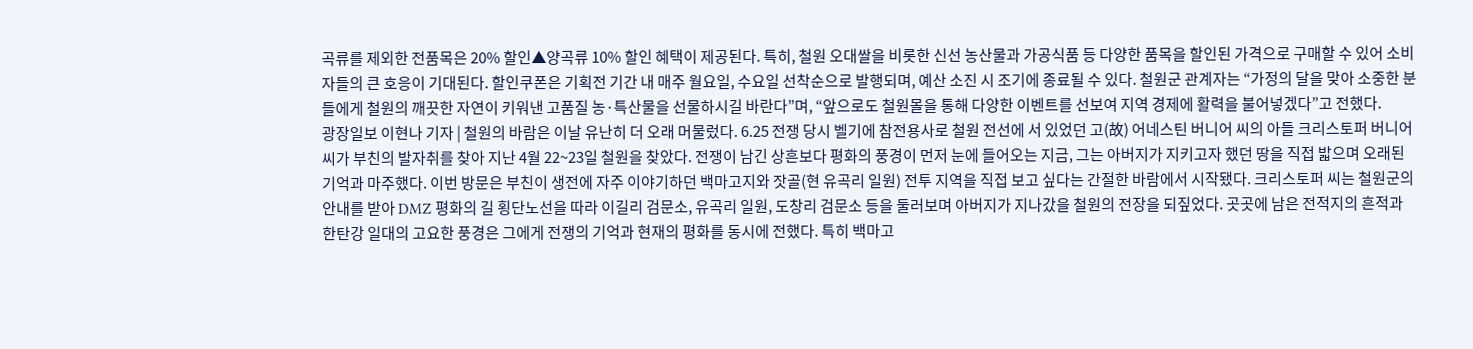곡류를 제외한 전품목은 20% 할인▲양곡류 10% 할인 혜택이 제공된다. 특히, 철원 오대쌀을 비롯한 신선 농산물과 가공식품 등 다양한 품목을 할인된 가격으로 구매할 수 있어 소비자들의 큰 호응이 기대된다. 할인쿠폰은 기획전 기간 내 매주 월요일, 수요일 선착순으로 발행되며, 예산 소진 시 조기에 종료될 수 있다. 철원군 관계자는 “가정의 달을 맞아 소중한 분들에게 철원의 깨끗한 자연이 키워낸 고품질 농·특산물을 선물하시길 바란다”며, “앞으로도 철원몰을 통해 다양한 이벤트를 선보여 지역 경제에 활력을 불어넣겠다”고 전했다.
광장일보 이현나 기자 | 철원의 바람은 이날 유난히 더 오래 머물렀다. 6.25 전쟁 당시 벨기에 참전용사로 철원 전선에 서 있었던 고(故) 어네스틴 버니어 씨의 아들 크리스토퍼 버니어 씨가 부친의 발자취를 찾아 지난 4월 22~23일 철원을 찾았다. 전쟁이 남긴 상흔보다 평화의 풍경이 먼저 눈에 들어오는 지금, 그는 아버지가 지키고자 했던 땅을 직접 밟으며 오래된 기억과 마주했다. 이번 방문은 부친이 생전에 자주 이야기하던 백마고지와 잣골(현 유곡리 일원) 전투 지역을 직접 보고 싶다는 간절한 바람에서 시작됐다. 크리스토퍼 씨는 철원군의 안내를 받아 DMZ 평화의 길 횡단노선을 따라 이길리 검문소, 유곡리 일원, 도창리 검문소 등을 둘러보며 아버지가 지나갔을 철원의 전장을 되짚었다. 곳곳에 남은 전적지의 흔적과 한탄강 일대의 고요한 풍경은 그에게 전쟁의 기억과 현재의 평화를 동시에 전했다. 특히 백마고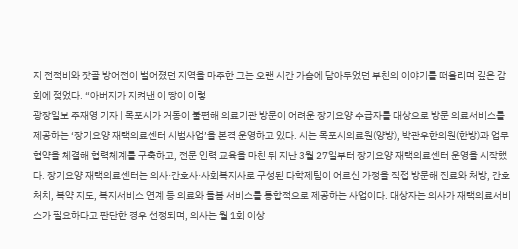지 전적비와 잣골 방어전이 벌어졌던 지역을 마주한 그는 오랜 시간 가슴에 담아두었던 부친의 이야기를 떠올리며 깊은 감회에 젖었다. “아버지가 지켜낸 이 땅이 이렇
광장일보 주재영 기자 | 목포시가 거동이 불편해 의료기관 방문이 어려운 장기요양 수급자를 대상으로 방문 의료서비스를 제공하는 ‘장기요양 재택의료센터 시범사업’을 본격 운영하고 있다. 시는 목포시의료원(양방), 박관우한의원(한방)과 업무협약을 체결해 협력체계를 구축하고, 전문 인력 교육을 마친 뒤 지난 3월 27일부터 장기요양 재택의료센터 운영을 시작했다. 장기요양 재택의료센터는 의사·간호사·사회복지사로 구성된 다학제팀이 어르신 가정을 직접 방문해 진료와 처방, 간호 처치, 복약 지도, 복지서비스 연계 등 의료와 돌봄 서비스를 통합적으로 제공하는 사업이다. 대상자는 의사가 재택의료서비스가 필요하다고 판단한 경우 선정되며, 의사는 월 1회 이상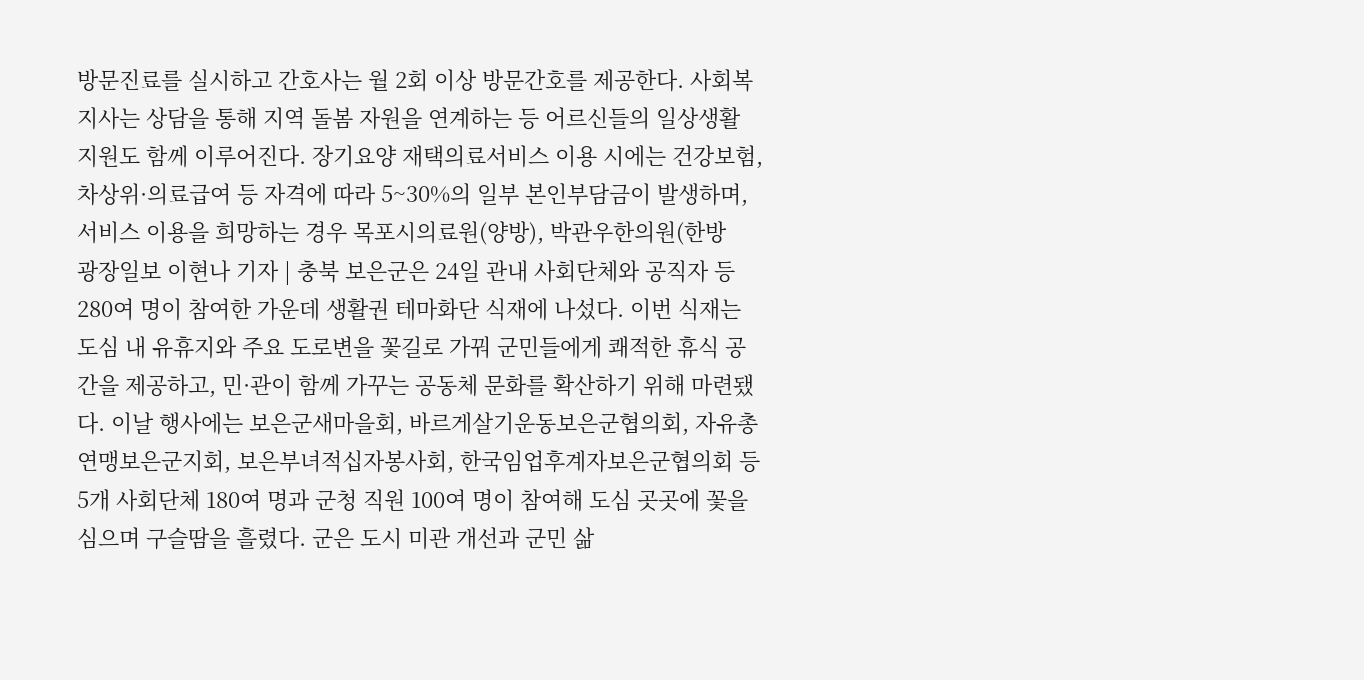방문진료를 실시하고 간호사는 월 2회 이상 방문간호를 제공한다. 사회복지사는 상담을 통해 지역 돌봄 자원을 연계하는 등 어르신들의 일상생활 지원도 함께 이루어진다. 장기요양 재택의료서비스 이용 시에는 건강보험, 차상위·의료급여 등 자격에 따라 5~30%의 일부 본인부담금이 발생하며, 서비스 이용을 희망하는 경우 목포시의료원(양방), 박관우한의원(한방
광장일보 이현나 기자 | 충북 보은군은 24일 관내 사회단체와 공직자 등 280여 명이 참여한 가운데 생활권 테마화단 식재에 나섰다. 이번 식재는 도심 내 유휴지와 주요 도로변을 꽃길로 가꿔 군민들에게 쾌적한 휴식 공간을 제공하고, 민·관이 함께 가꾸는 공동체 문화를 확산하기 위해 마련됐다. 이날 행사에는 보은군새마을회, 바르게살기운동보은군협의회, 자유총연맹보은군지회, 보은부녀적십자봉사회, 한국임업후계자보은군협의회 등 5개 사회단체 180여 명과 군청 직원 100여 명이 참여해 도심 곳곳에 꽃을 심으며 구슬땀을 흘렸다. 군은 도시 미관 개선과 군민 삶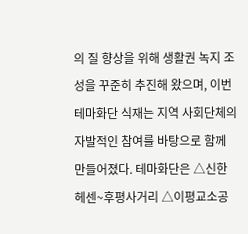의 질 향상을 위해 생활권 녹지 조성을 꾸준히 추진해 왔으며, 이번 테마화단 식재는 지역 사회단체의 자발적인 참여를 바탕으로 함께 만들어졌다. 테마화단은 △신한헤센~후평사거리 △이평교소공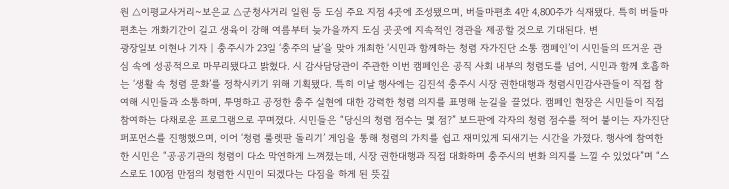원 △이평교사거리~보은교 △군청사거리 일원 등 도심 주요 지점 4곳에 조성됐으며, 버들마편초 4만 4,800주가 식재됐다. 특히 버들마편초는 개화기간이 길고 생육이 강해 여름부터 늦가을까지 도심 곳곳에 지속적인 경관을 제공할 것으로 기대된다. 변
광장일보 이현나 기자 | 충주시가 23일 ‘충주의 날’을 맞아 개최한 ‘시민과 함께하는 청렴 자가진단 소통 캠페인’이 시민들의 뜨거운 관심 속에 성공적으로 마무리됐다고 밝혔다. 시 감사담당관이 주관한 이번 캠페인은 공직 사회 내부의 청렴도를 넘어, 시민과 함께 호흡하는 ‘생활 속 청렴 문화’를 정착시키기 위해 기획됐다. 특히 이날 행사에는 김진석 충주시 시장 권한대행과 청렴시민감사관들이 직접 참여해 시민들과 소통하며, 투명하고 공정한 충주 실현에 대한 강력한 청렴 의지를 표명해 눈길을 끌었다. 캠페인 현장은 시민들이 직접 참여하는 다채로운 프로그램으로 꾸며졌다. 시민들은 “당신의 청렴 점수는 몇 점?” 보드판에 각자의 청렴 점수를 적어 붙이는 자가진단 퍼포먼스를 진행했으며, 이어 ‘청렴 룰렛판 돌리기’ 게임을 통해 청렴의 가치를 쉽고 재미있게 되새기는 시간을 가졌다. 행사에 참여한 한 시민은 “공공기관의 청렴이 다소 막연하게 느껴졌는데, 시장 권한대행과 직접 대화하며 충주시의 변화 의지를 느낄 수 있었다”며 “스스로도 100점 만점의 청렴한 시민이 되겠다는 다짐을 하게 된 뜻깊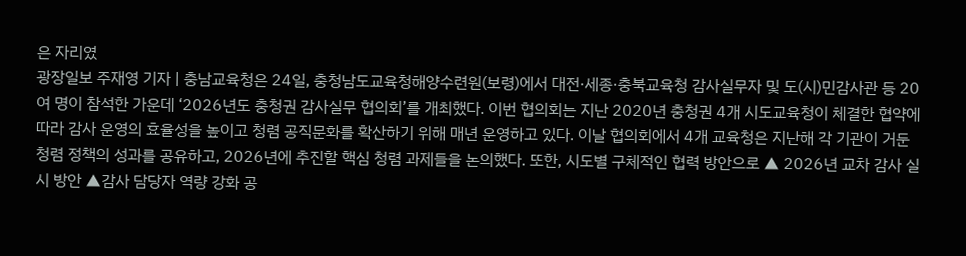은 자리였
광장일보 주재영 기자 | 충남교육청은 24일, 충청남도교육청해양수련원(보령)에서 대전·세종·충북교육청 감사실무자 및 도(시)민감사관 등 20여 명이 참석한 가운데 ‘2026년도 충청권 감사실무 협의회’를 개최했다. 이번 협의회는 지난 2020년 충청권 4개 시도교육청이 체결한 협약에 따라 감사 운영의 효율성을 높이고 청렴 공직문화를 확산하기 위해 매년 운영하고 있다. 이날 협의회에서 4개 교육청은 지난해 각 기관이 거둔 청렴 정책의 성과를 공유하고, 2026년에 추진할 핵심 청렴 과제들을 논의했다. 또한, 시도별 구체적인 협력 방안으로 ▲ 2026년 교차 감사 실시 방안 ▲감사 담당자 역량 강화 공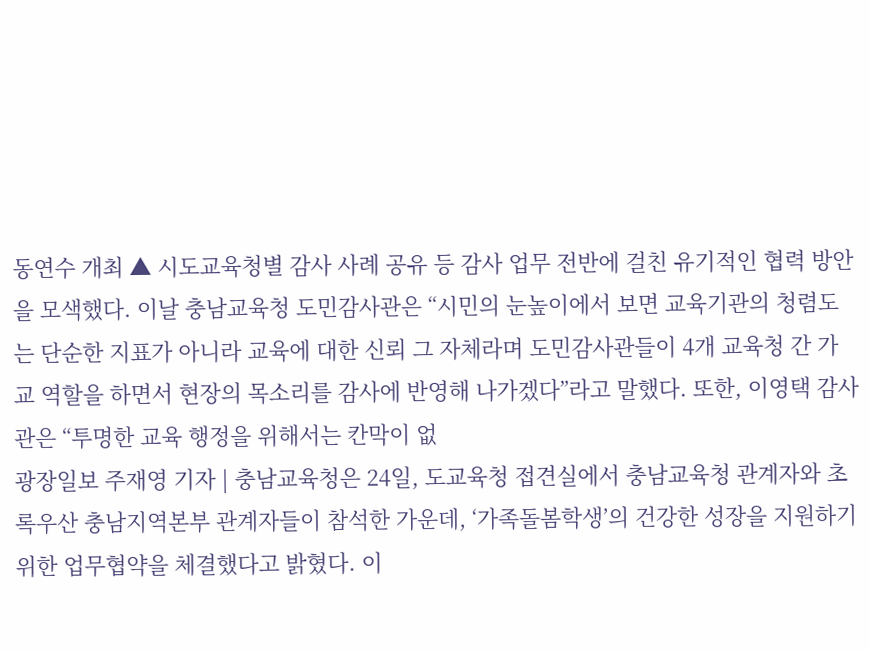동연수 개최 ▲ 시도교육청별 감사 사례 공유 등 감사 업무 전반에 걸친 유기적인 협력 방안을 모색했다. 이날 충남교육청 도민감사관은 “시민의 눈높이에서 보면 교육기관의 청렴도는 단순한 지표가 아니라 교육에 대한 신뢰 그 자체라며 도민감사관들이 4개 교육청 간 가교 역할을 하면서 현장의 목소리를 감사에 반영해 나가겠다”라고 말했다. 또한, 이영택 감사관은 “투명한 교육 행정을 위해서는 칸막이 없
광장일보 주재영 기자 | 충남교육청은 24일, 도교육청 접견실에서 충남교육청 관계자와 초록우산 충남지역본부 관계자들이 참석한 가운데, ‘가족돌봄학생’의 건강한 성장을 지원하기 위한 업무협약을 체결했다고 밝혔다. 이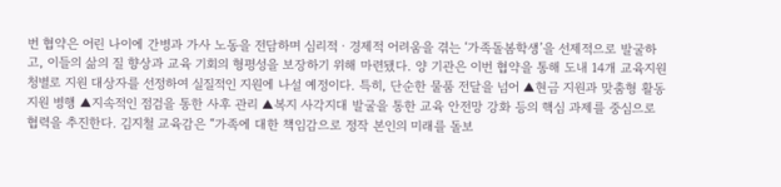번 협약은 어린 나이에 간병과 가사 노동을 전담하며 심리적ㆍ경제적 어려움을 겪는 ‘가족돌봄학생’을 선제적으로 발굴하고, 이들의 삶의 질 향상과 교육 기회의 형평성을 보장하기 위해 마련됐다. 양 기관은 이번 협약을 통해 도내 14개 교육지원청별로 지원 대상자를 선정하여 실질적인 지원에 나설 예정이다. 특히, 단순한 물품 전달을 넘어 ▲현금 지원과 맞춤형 활동 지원 병행 ▲지속적인 점검을 통한 사후 관리 ▲복지 사각지대 발굴을 통한 교육 안전망 강화 등의 핵심 과제를 중심으로 협력을 추진한다. 김지철 교육감은 “가족에 대한 책임감으로 정작 본인의 미래를 돌보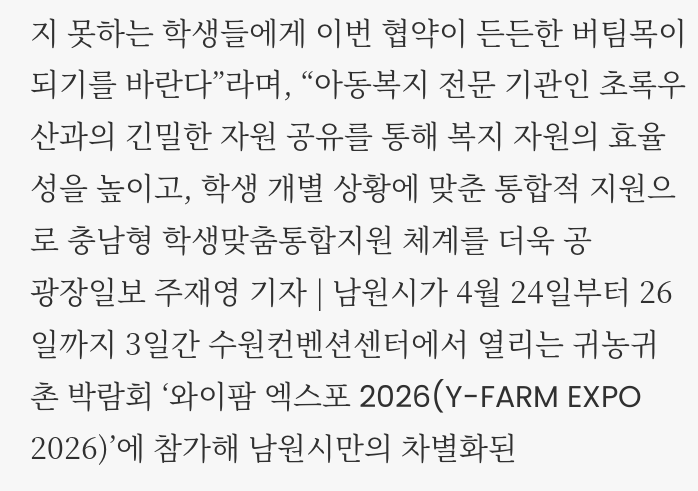지 못하는 학생들에게 이번 협약이 든든한 버팀목이 되기를 바란다”라며, “아동복지 전문 기관인 초록우산과의 긴밀한 자원 공유를 통해 복지 자원의 효율성을 높이고, 학생 개별 상황에 맞춘 통합적 지원으로 충남형 학생맞춤통합지원 체계를 더욱 공
광장일보 주재영 기자 | 남원시가 4월 24일부터 26일까지 3일간 수원컨벤션센터에서 열리는 귀농귀촌 박람회 ‘와이팜 엑스포 2026(Y-FARM EXPO 2026)’에 참가해 남원시만의 차별화된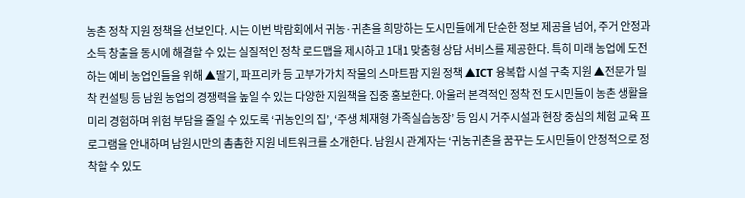농촌 정착 지원 정책을 선보인다. 시는 이번 박람회에서 귀농·귀촌을 희망하는 도시민들에게 단순한 정보 제공을 넘어, 주거 안정과 소득 창출을 동시에 해결할 수 있는 실질적인 정착 로드맵을 제시하고 1대1 맞춤형 상담 서비스를 제공한다. 특히 미래 농업에 도전하는 예비 농업인들을 위해 ▲딸기, 파프리카 등 고부가가치 작물의 스마트팜 지원 정책 ▲ICT 융복합 시설 구축 지원 ▲전문가 밀착 컨설팅 등 남원 농업의 경쟁력을 높일 수 있는 다양한 지원책을 집중 홍보한다. 아울러 본격적인 정착 전 도시민들이 농촌 생활을 미리 경험하며 위험 부담을 줄일 수 있도록 ‘귀농인의 집’, ‘주생 체재형 가족실습농장’ 등 임시 거주시설과 현장 중심의 체험 교육 프로그램을 안내하며 남원시만의 촘촘한 지원 네트워크를 소개한다. 남원시 관계자는 ‘귀농귀촌을 꿈꾸는 도시민들이 안정적으로 정착할 수 있도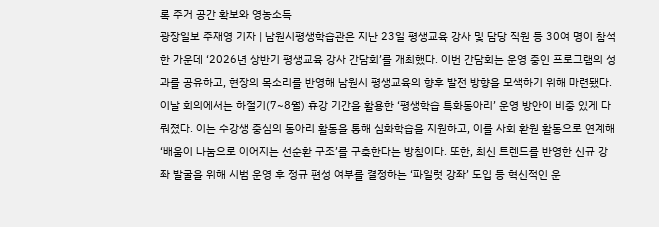록 주거 공간 확보와 영농소득
광장일보 주재영 기자 | 남원시평생학습관은 지난 23일 평생교육 강사 및 담당 직원 등 30여 명이 참석한 가운데 ‘2026년 상반기 평생교육 강사 간담회’를 개최했다. 이번 간담회는 운영 중인 프로그램의 성과를 공유하고, 현장의 목소리를 반영해 남원시 평생교육의 향후 발전 방향을 모색하기 위해 마련됐다. 이날 회의에서는 하절기(7~8월) 휴강 기간을 활용한 ‘평생학습 특화동아리’ 운영 방안이 비중 있게 다뤄졌다. 이는 수강생 중심의 동아리 활동을 통해 심화학습을 지원하고, 이를 사회 환원 활동으로 연계해 ‘배움이 나눔으로 이어지는 선순환 구조’를 구축한다는 방침이다. 또한, 최신 트렌드를 반영한 신규 강좌 발굴을 위해 시범 운영 후 정규 편성 여부를 결정하는 ‘파일럿 강좌’ 도입 등 혁신적인 운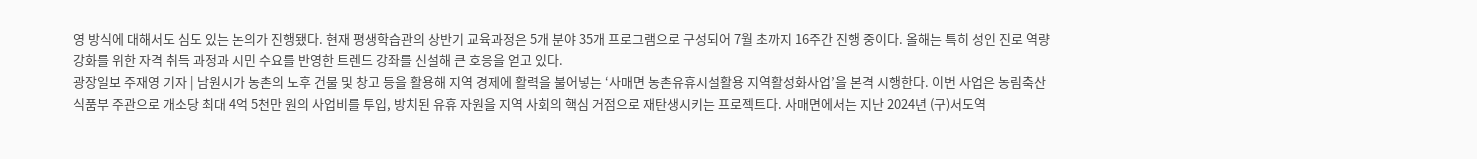영 방식에 대해서도 심도 있는 논의가 진행됐다. 현재 평생학습관의 상반기 교육과정은 5개 분야 35개 프로그램으로 구성되어 7월 초까지 16주간 진행 중이다. 올해는 특히 성인 진로 역량 강화를 위한 자격 취득 과정과 시민 수요를 반영한 트렌드 강좌를 신설해 큰 호응을 얻고 있다.
광장일보 주재영 기자 | 남원시가 농촌의 노후 건물 및 창고 등을 활용해 지역 경제에 활력을 불어넣는 ‘사매면 농촌유휴시설활용 지역활성화사업’을 본격 시행한다. 이번 사업은 농림축산식품부 주관으로 개소당 최대 4억 5천만 원의 사업비를 투입, 방치된 유휴 자원을 지역 사회의 핵심 거점으로 재탄생시키는 프로젝트다. 사매면에서는 지난 2024년 (구)서도역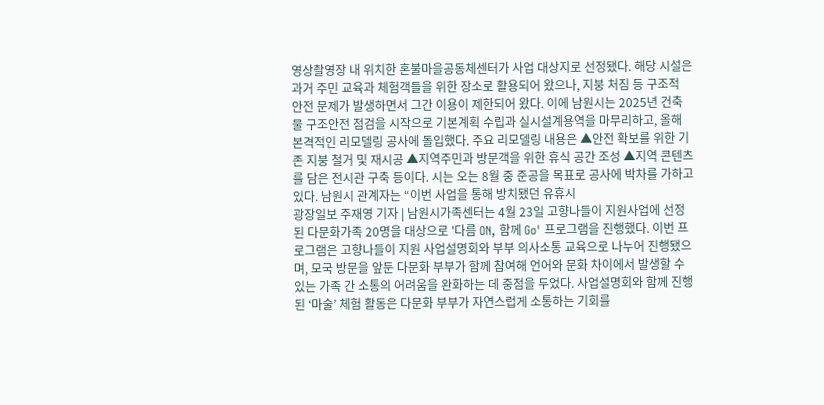영상촬영장 내 위치한 혼불마을공동체센터가 사업 대상지로 선정됐다. 해당 시설은 과거 주민 교육과 체험객들을 위한 장소로 활용되어 왔으나, 지붕 처짐 등 구조적 안전 문제가 발생하면서 그간 이용이 제한되어 왔다. 이에 남원시는 2025년 건축물 구조안전 점검을 시작으로 기본계획 수립과 실시설계용역을 마무리하고, 올해 본격적인 리모델링 공사에 돌입했다. 주요 리모델링 내용은 ▲안전 확보를 위한 기존 지붕 철거 및 재시공 ▲지역주민과 방문객을 위한 휴식 공간 조성 ▲지역 콘텐츠를 담은 전시관 구축 등이다. 시는 오는 8월 중 준공을 목표로 공사에 박차를 가하고 있다. 남원시 관계자는 “이번 사업을 통해 방치됐던 유휴시
광장일보 주재영 기자 | 남원시가족센터는 4월 23일 고향나들이 지원사업에 선정된 다문화가족 20명을 대상으로 '다름 ON, 함께 Go' 프로그램을 진행했다. 이번 프로그램은 고향나들이 지원 사업설명회와 부부 의사소통 교육으로 나누어 진행됐으며, 모국 방문을 앞둔 다문화 부부가 함께 참여해 언어와 문화 차이에서 발생할 수 있는 가족 간 소통의 어려움을 완화하는 데 중점을 두었다. 사업설명회와 함께 진행된 ‘마술’ 체험 활동은 다문화 부부가 자연스럽게 소통하는 기회를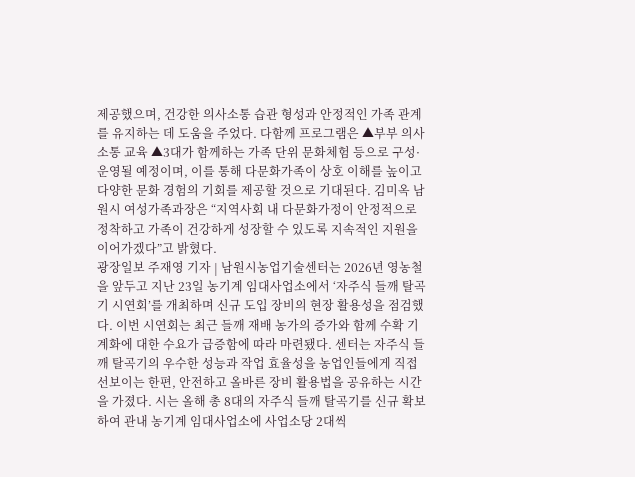제공했으며, 건강한 의사소통 습관 형성과 안정적인 가족 관계를 유지하는 데 도움을 주었다. 다함께 프로그램은 ▲부부 의사소통 교육 ▲3대가 함께하는 가족 단위 문화체험 등으로 구성·운영될 예정이며, 이를 통해 다문화가족이 상호 이해를 높이고 다양한 문화 경험의 기회를 제공할 것으로 기대된다. 김미옥 남원시 여성가족과장은 “지역사회 내 다문화가정이 안정적으로 정착하고 가족이 건강하게 성장할 수 있도록 지속적인 지원을 이어가겠다”고 밝혔다.
광장일보 주재영 기자 | 남원시농업기술센터는 2026년 영농철을 앞두고 지난 23일 농기계 임대사업소에서 ‘자주식 들깨 탈곡기 시연회’를 개최하며 신규 도입 장비의 현장 활용성을 점검했다. 이번 시연회는 최근 들깨 재배 농가의 증가와 함께 수확 기계화에 대한 수요가 급증함에 따라 마련됐다. 센터는 자주식 들깨 탈곡기의 우수한 성능과 작업 효율성을 농업인들에게 직접 선보이는 한편, 안전하고 올바른 장비 활용법을 공유하는 시간을 가졌다. 시는 올해 총 8대의 자주식 들깨 탈곡기를 신규 확보하여 관내 농기계 임대사업소에 사업소당 2대씩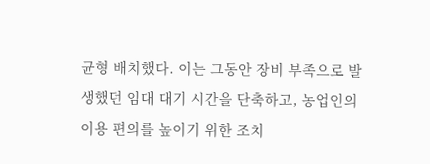균형 배치했다. 이는 그동안 장비 부족으로 발생했던 임대 대기 시간을 단축하고, 농업인의 이용 편의를 높이기 위한 조치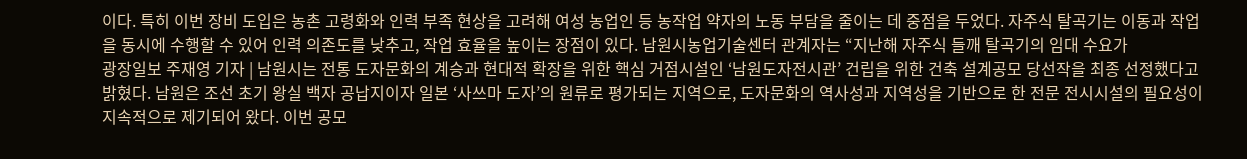이다. 특히 이번 장비 도입은 농촌 고령화와 인력 부족 현상을 고려해 여성 농업인 등 농작업 약자의 노동 부담을 줄이는 데 중점을 두었다. 자주식 탈곡기는 이동과 작업을 동시에 수행할 수 있어 인력 의존도를 낮추고, 작업 효율을 높이는 장점이 있다. 남원시농업기술센터 관계자는 “지난해 자주식 들깨 탈곡기의 임대 수요가
광장일보 주재영 기자 | 남원시는 전통 도자문화의 계승과 현대적 확장을 위한 핵심 거점시설인 ‘남원도자전시관’ 건립을 위한 건축 설계공모 당선작을 최종 선정했다고 밝혔다. 남원은 조선 초기 왕실 백자 공납지이자 일본 ‘사쓰마 도자’의 원류로 평가되는 지역으로, 도자문화의 역사성과 지역성을 기반으로 한 전문 전시시설의 필요성이 지속적으로 제기되어 왔다. 이번 공모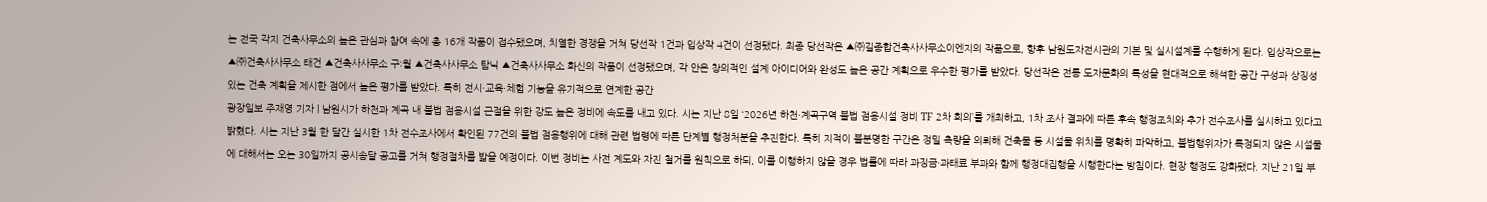는 전국 각지 건축사무소의 높은 관심과 참여 속에 총 16개 작품이 접수됐으며, 치열한 경쟁을 거쳐 당선작 1건과 입상작 4건이 선정됐다. 최종 당선작은 ▲㈜길종합건축사사무소이엔지의 작품으로, 향후 남원도자전시관의 기본 및 실시설계를 수행하게 된다. 입상작으로는 ▲㈜건축사사무소 태건 ▲건축사사무소 구:월 ▲건축사사무소 탐닉 ▲건축사사무소 화신의 작품이 선정됐으며, 각 안은 창의적인 설계 아이디어와 완성도 높은 공간 계획으로 우수한 평가를 받았다. 당선작은 전통 도자문화의 특성을 현대적으로 해석한 공간 구성과 상징성 있는 건축 계획을 제시한 점에서 높은 평가를 받았다. 특히 전시·교육·체험 기능을 유기적으로 연계한 공간
광장일보 주재영 기자 | 남원시가 하천과 계곡 내 불법 점용시설 근절을 위한 강도 높은 정비에 속도를 내고 있다. 시는 지난 8일 ‘2026년 하천·계곡구역 불법 점용시설 정비 TF 2차 회의’를 개최하고, 1차 조사 결과에 따른 후속 행정조치와 추가 전수조사를 실시하고 있다고 밝혔다. 시는 지난 3월 한 달간 실시한 1차 전수조사에서 확인된 77건의 불법 점용행위에 대해 관련 법령에 따른 단계별 행정처분을 추진한다. 특히 지적이 불분명한 구간은 정밀 측량을 의뢰해 건축물 등 시설물 위치를 명확히 파악하고, 불법행위자가 특정되지 않은 시설물에 대해서는 오는 30일까지 공시송달 공고를 거쳐 행정절차를 밟을 예정이다. 이번 정비는 사전 계도와 자진 철거를 원칙으로 하되, 이를 이행하지 않을 경우 법률에 따라 과징금·과태료 부과와 함께 행정대집행을 시행한다는 방침이다. 현장 행정도 강화됐다. 지난 21일 부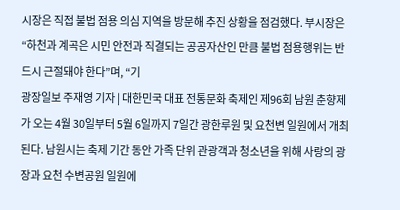시장은 직접 불법 점용 의심 지역을 방문해 추진 상황을 점검했다. 부시장은 “하천과 계곡은 시민 안전과 직결되는 공공자산인 만큼 불법 점용행위는 반드시 근절돼야 한다”며, “기
광장일보 주재영 기자 | 대한민국 대표 전통문화 축제인 제96회 남원 춘향제가 오는 4월 30일부터 5월 6일까지 7일간 광한루원 및 요천변 일원에서 개최된다. 남원시는 축제 기간 동안 가족 단위 관광객과 청소년을 위해 사랑의 광장과 요천 수변공원 일원에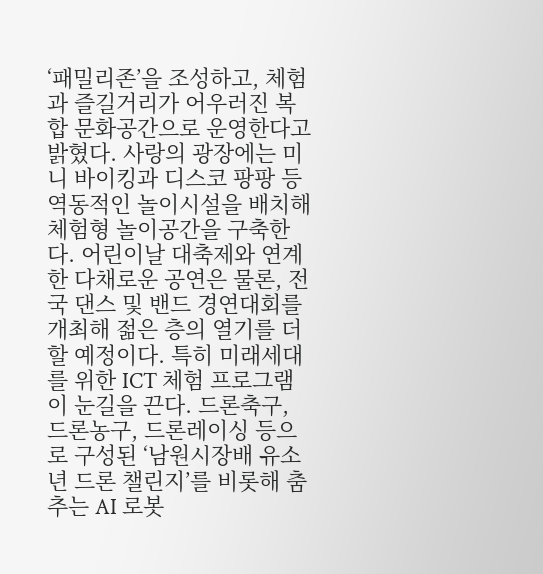‘패밀리존’을 조성하고, 체험과 즐길거리가 어우러진 복합 문화공간으로 운영한다고 밝혔다. 사랑의 광장에는 미니 바이킹과 디스코 팡팡 등 역동적인 놀이시설을 배치해 체험형 놀이공간을 구축한다. 어린이날 대축제와 연계한 다채로운 공연은 물론, 전국 댄스 및 밴드 경연대회를 개최해 젊은 층의 열기를 더할 예정이다. 특히 미래세대를 위한 ICT 체험 프로그램이 눈길을 끈다. 드론축구, 드론농구, 드론레이싱 등으로 구성된 ‘남원시장배 유소년 드론 챌린지’를 비롯해 춤추는 AI 로봇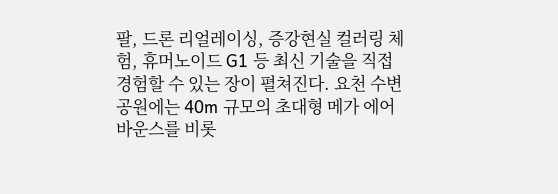팔, 드론 리얼레이싱, 증강현실 컬러링 체험, 휴머노이드 G1 등 최신 기술을 직접 경험할 수 있는 장이 펼쳐진다. 요천 수변공원에는 40m 규모의 초대형 메가 에어바운스를 비롯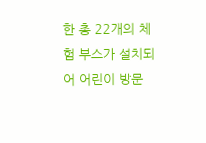한 총 22개의 체험 부스가 설치되어 어린이 방문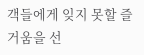객들에게 잊지 못할 즐거움을 선